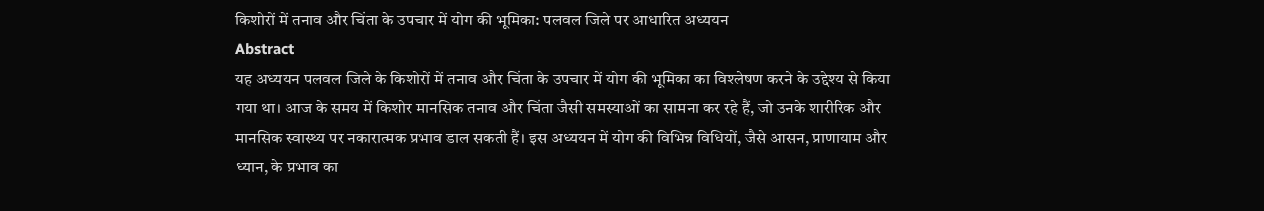किशोरों में तनाव और चिंता के उपचार में योग की भूमिका: पलवल जिले पर आधारित अध्ययन
Abstract
यह अध्ययन पलवल जिले के किशोरों में तनाव और चिंता के उपचार में योग की भूमिका का विश्लेषण करने के उद्देश्य से किया गया था। आज के समय में किशोर मानसिक तनाव और चिंता जैसी समस्याओं का सामना कर रहे हैं, जो उनके शारीरिक और मानसिक स्वास्थ्य पर नकारात्मक प्रभाव डाल सकती हैं। इस अध्ययन में योग की विभिन्न विधियों, जैसे आसन, प्राणायाम और ध्यान, के प्रभाव का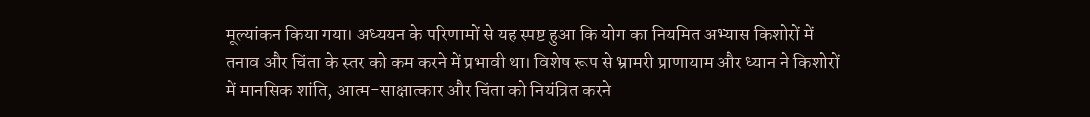मूल्यांकन किया गया। अध्ययन के परिणामों से यह स्पष्ट हुआ कि योग का नियमित अभ्यास किशोरों में तनाव और चिंता के स्तर को कम करने में प्रभावी था। विशेष रूप से भ्रामरी प्राणायाम और ध्यान ने किशोरों में मानसिक शांति, आत्म-साक्षात्कार और चिंता को नियंत्रित करने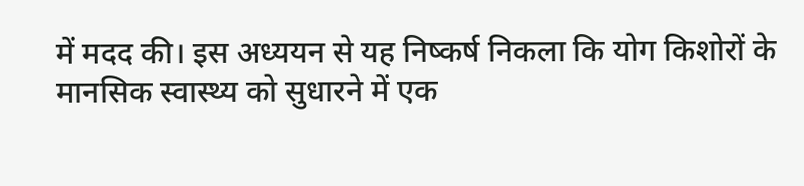में मदद की। इस अध्ययन से यह निष्कर्ष निकला कि योग किशोरों के मानसिक स्वास्थ्य को सुधारने में एक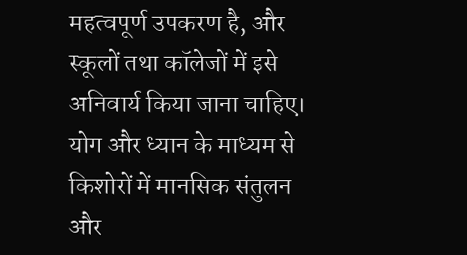महत्वपूर्ण उपकरण है, और स्कूलों तथा कॉलेजों में इसे अनिवार्य किया जाना चाहिए। योग और ध्यान के माध्यम से किशोरों में मानसिक संतुलन और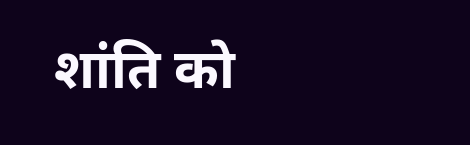शांति को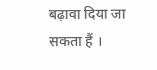बढ़ावा दिया जा सकता हैं ।